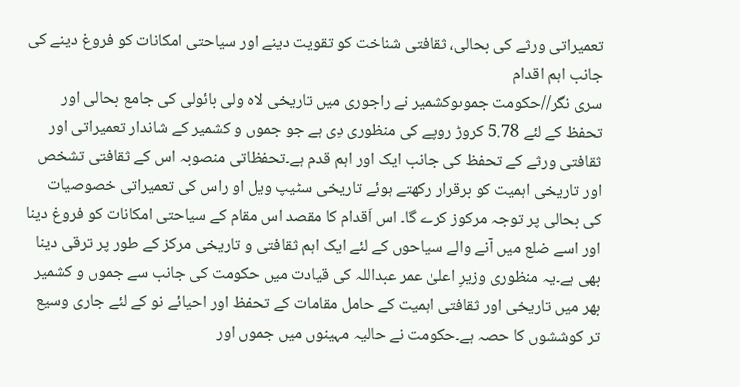تعمیراتی ورثے کی بحالی، ثقافتی شناخت کو تقویت دینے اور سیاحتی امکانات کو فروغ دینے کی جانب اہم اقدام
سری نگر//حکومت جموںوکشمیر نے راجوری میں تاریخی لاہ ولی بائولی کی جامع بحالی اور تحفظ کے لئے 5.78 کروڑ روپے کی منظوری دِی ہے جو جموں و کشمیر کے شاندار تعمیراتی اور ثقافتی ورثے کے تحفظ کی جانب ایک اور اہم قدم ہے۔تحفظاتی منصوبہ اس کے ثقافتی تشخص اور تاریخی اہمیت کو برقرار رکھتے ہوئے تاریخی سٹیپ ویل او راس کی تعمیراتی خصوصیات کی بحالی پر توجہ مرکوز کرے گا۔ اس اَقدام کا مقصد اس مقام کے سیاحتی امکانات کو فروغ دینا اور اسے ضلع میں آنے والے سیاحوں کے لئے ایک اہم ثقافتی و تاریخی مرکز کے طور پر ترقی دینا بھی ہے۔یہ منظوری وزیرِ اعلیٰ عمر عبداللہ کی قیادت میں حکومت کی جانب سے جموں و کشمیر بھر میں تاریخی اور ثقافتی اہمیت کے حامل مقامات کے تحفظ اور احیائے نو کے لئے جاری وسیع تر کوششوں کا حصہ ہے۔حکومت نے حالیہ مہینوں میں جموں اور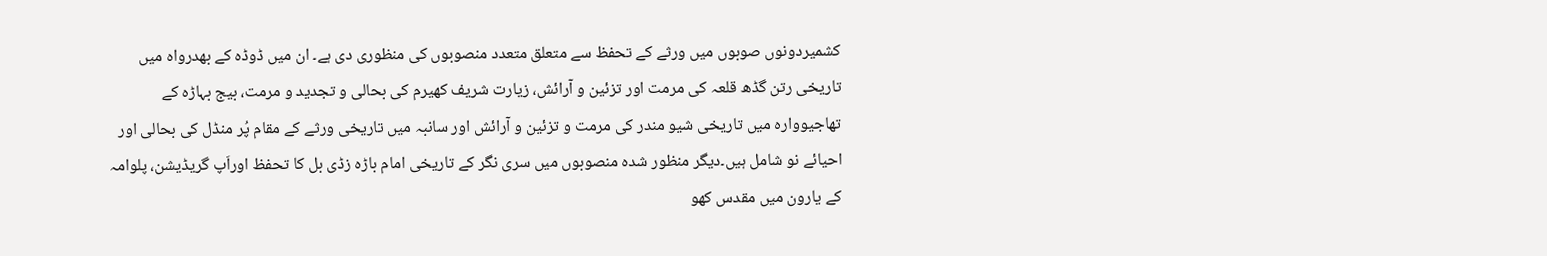کشمیردونوں صوبوں میں ورثے کے تحفظ سے متعلق متعدد منصوبوں کی منظوری دی ہے۔ ان میں ڈوڈہ کے بھدرواہ میں تاریخی رتن گڈھ قلعہ کی مرمت اور تزئین و آرائش، زیارت شریف کھیرم کی بحالی و تجدید و مرمت، بیج بہاڑہ کے تھاجیووارہ میں تاریخی شیو مندر کی مرمت و تزئین و آرائش اور سانبہ میں تاریخی ورثے کے مقام پُر منڈل کی بحالی اور احیائے نو شامل ہیں۔دیگر منظور شدہ منصوبوں میں سری نگر کے تاریخی امام باڑہ زڈی بل کا تحفظ اوراَپ گریڈیشن، پلوامہ کے یارون میں مقدس کھو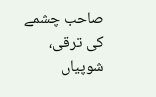صاحب چشمے کی ترقی، شوپیاں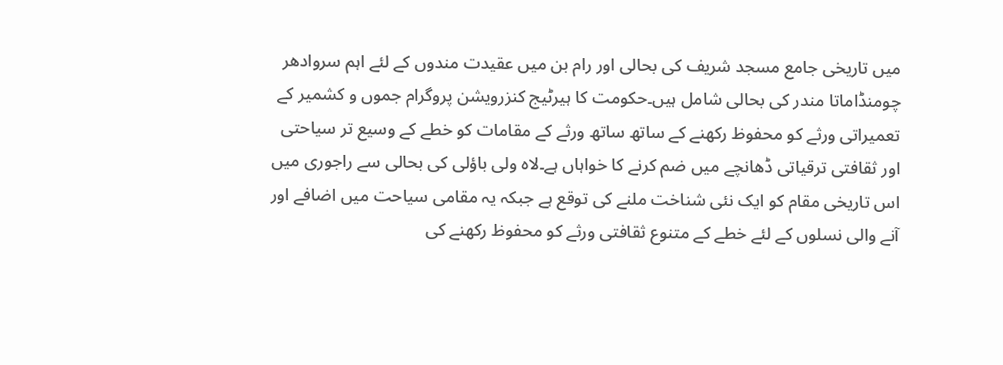میں تاریخی جامع مسجد شریف کی بحالی اور رام بن میں عقیدت مندوں کے لئے اہم سروادھر چومنڈاماتا مندر کی بحالی شامل ہیں۔حکومت کا ہیرٹیج کنزرویشن پروگرام جموں و کشمیر کے تعمیراتی ورثے کو محفوظ رکھنے کے ساتھ ساتھ ورثے کے مقامات کو خطے کے وسیع تر سیاحتی اور ثقافتی ترقیاتی ڈھانچے میں ضم کرنے کا خواہاں ہے۔لاہ ولی باؤلی کی بحالی سے راجوری میں اس تاریخی مقام کو ایک نئی شناخت ملنے کی توقع ہے جبکہ یہ مقامی سیاحت میں اضافے اور آنے والی نسلوں کے لئے خطے کے متنوع ثقافتی ورثے کو محفوظ رکھنے کی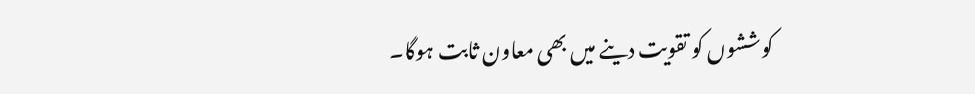کوششوں کو تقویت دینے میں بھی معاون ثابت ہوگا۔